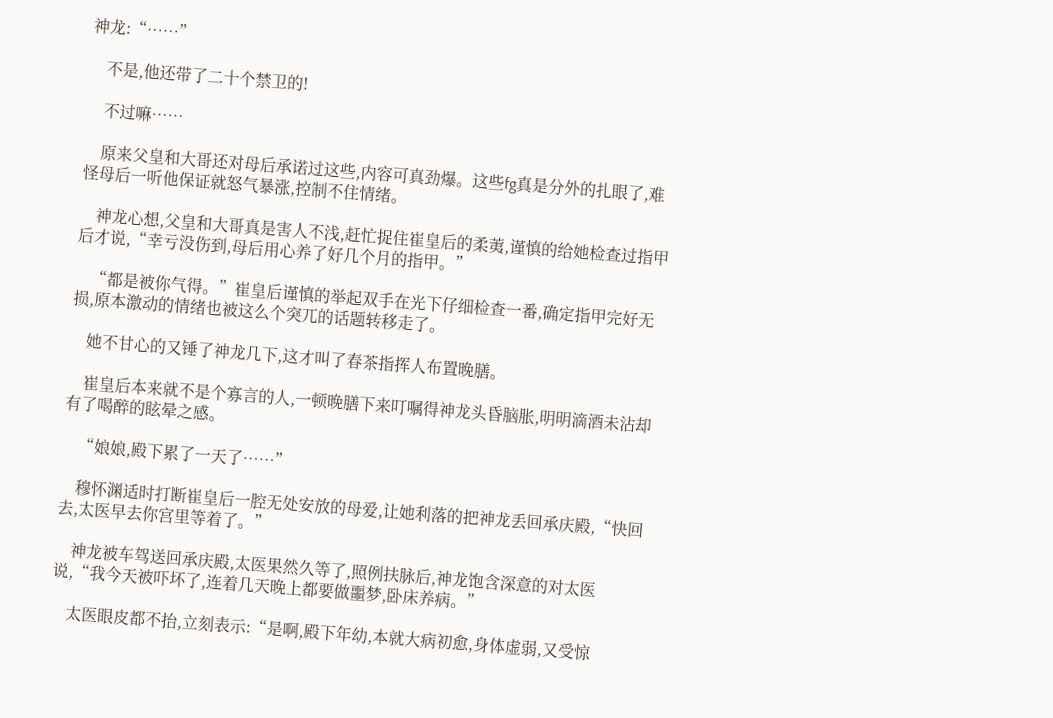神龙:“……”

    不是,他还带了二十个禁卫的!

    不过嘛……

    原来父皇和大哥还对母后承诺过这些,内容可真劲爆。这些fg真是分外的扎眼了,难怪母后一听他保证就怒气暴涨,控制不住情绪。

    神龙心想,父皇和大哥真是害人不浅,赶忙捉住崔皇后的柔荑,谨慎的给她检查过指甲后才说,“幸亏没伤到,母后用心养了好几个月的指甲。”

    “都是被你气得。”崔皇后谨慎的举起双手在光下仔细检查一番,确定指甲完好无损,原本激动的情绪也被这么个突兀的话题转移走了。

    她不甘心的又锤了神龙几下,这才叫了春茶指挥人布置晚膳。

    崔皇后本来就不是个寡言的人,一顿晚膳下来叮嘱得神龙头昏脑胀,明明滴酒未沾却有了喝醉的眩晕之感。

    “娘娘,殿下累了一天了……”

    穆怀渊适时打断崔皇后一腔无处安放的母爱,让她利落的把神龙丢回承庆殿,“快回去,太医早去你宫里等着了。”

    神龙被车驾送回承庆殿,太医果然久等了,照例扶脉后,神龙饱含深意的对太医说,“我今天被吓坏了,连着几天晚上都要做噩梦,卧床养病。”

    太医眼皮都不抬,立刻表示:“是啊,殿下年幼,本就大病初愈,身体虚弱,又受惊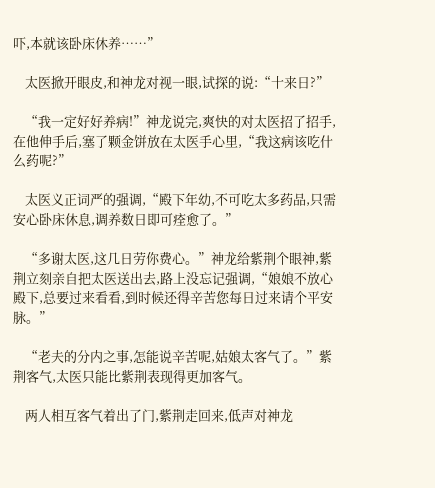吓,本就该卧床休养……”

    太医掀开眼皮,和神龙对视一眼,试探的说:“十来日?”

    “我一定好好养病!”神龙说完,爽快的对太医招了招手,在他伸手后,塞了颗金饼放在太医手心里,“我这病该吃什么药呢?”

    太医义正词严的强调,“殿下年幼,不可吃太多药品,只需安心卧床休息,调养数日即可痊愈了。”

    “多谢太医,这几日劳你费心。”神龙给紫荆个眼神,紫荆立刻亲自把太医送出去,路上没忘记强调,“娘娘不放心殿下,总要过来看看,到时候还得辛苦您每日过来请个平安脉。”

    “老夫的分内之事,怎能说辛苦呢,姑娘太客气了。”紫荆客气,太医只能比紫荆表现得更加客气。

    两人相互客气着出了门,紫荆走回来,低声对神龙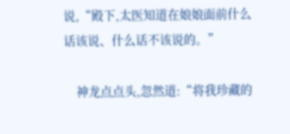说,“殿下,太医知道在娘娘面前什么话该说、什么话不该说的。”

    神龙点点头,忽然道:“将我珍藏的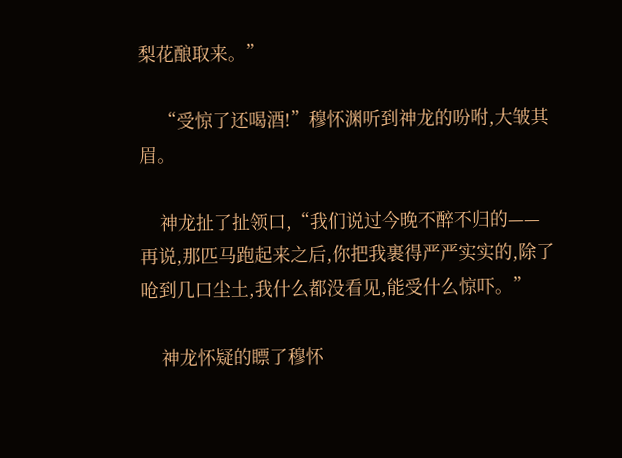梨花酿取来。”

    “受惊了还喝酒!”穆怀渊听到神龙的吩咐,大皱其眉。

    神龙扯了扯领口,“我们说过今晚不醉不归的——再说,那匹马跑起来之后,你把我裹得严严实实的,除了呛到几口尘土,我什么都没看见,能受什么惊吓。”

    神龙怀疑的瞟了穆怀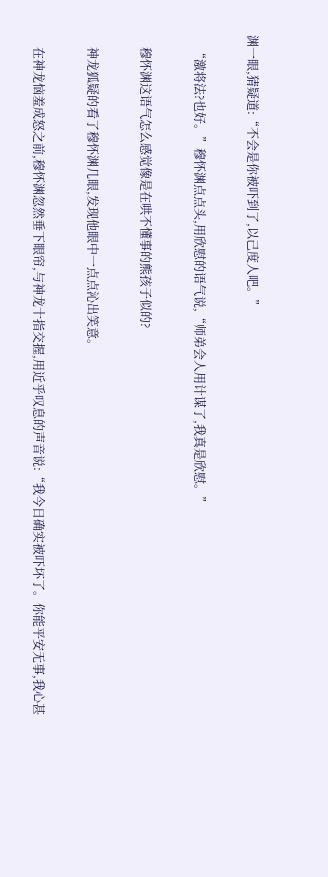渊一眼,猜疑道:“不会是你被吓到了,以己度人吧。”

    “激将法?也好。”穆怀渊点点头,用欣慰的语气说,“师弟会人用计谋了,我真是欣慰。”

    穆怀渊这语气怎么感觉像是在哄不懂事的熊孩子似的?

    神龙狐疑的看了穆怀渊几眼,发现他眼中一点点沁出笑意。

    在神龙恼羞成怒之前,穆怀渊忽然垂下眼帘,与神龙十指交握,用近乎叹息的声音说:“我今日确实被吓坏了。你能平安无事,我心甚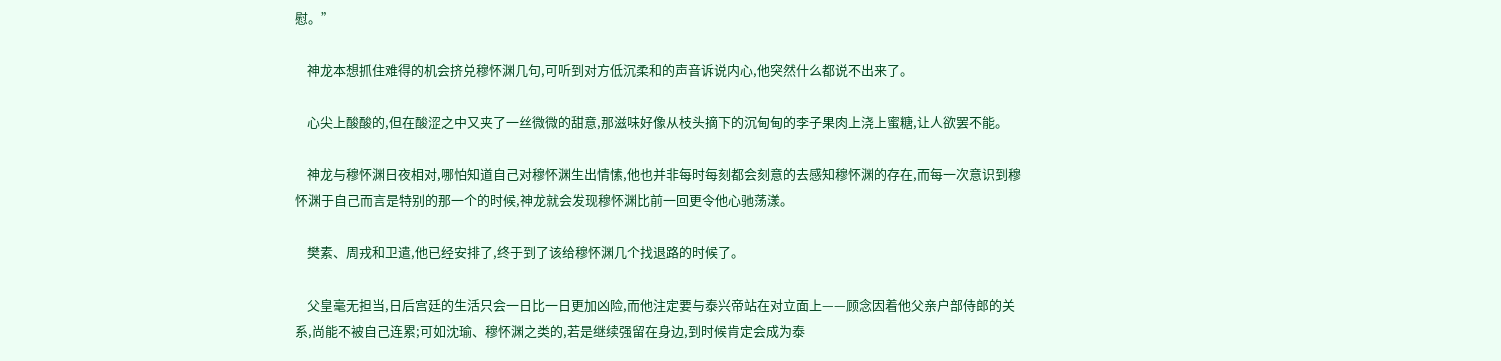慰。”

    神龙本想抓住难得的机会挤兑穆怀渊几句,可听到对方低沉柔和的声音诉说内心,他突然什么都说不出来了。

    心尖上酸酸的,但在酸涩之中又夹了一丝微微的甜意,那滋味好像从枝头摘下的沉甸甸的李子果肉上浇上蜜糖,让人欲罢不能。

    神龙与穆怀渊日夜相对,哪怕知道自己对穆怀渊生出情愫,他也并非每时每刻都会刻意的去感知穆怀渊的存在,而每一次意识到穆怀渊于自己而言是特别的那一个的时候,神龙就会发现穆怀渊比前一回更令他心驰荡漾。

    樊素、周戎和卫遣,他已经安排了,终于到了该给穆怀渊几个找退路的时候了。

    父皇毫无担当,日后宫廷的生活只会一日比一日更加凶险,而他注定要与泰兴帝站在对立面上——顾念因着他父亲户部侍郎的关系,尚能不被自己连累;可如沈瑜、穆怀渊之类的,若是继续强留在身边,到时候肯定会成为泰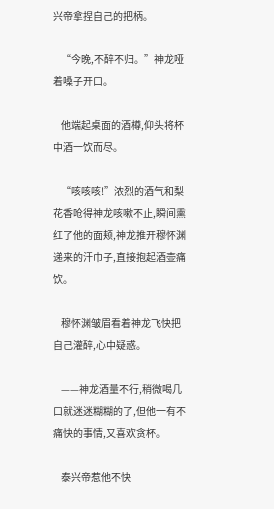兴帝拿捏自己的把柄。

    “今晚,不醉不归。”神龙哑着嗓子开口。

    他端起桌面的酒樽,仰头将杯中酒一饮而尽。

    “咳咳咳!”浓烈的酒气和梨花香呛得神龙咳嗽不止,瞬间熏红了他的面颊,神龙推开穆怀渊递来的汗巾子,直接抱起酒壶痛饮。

    穆怀渊皱眉看着神龙飞快把自己灌醉,心中疑惑。

    ——神龙酒量不行,稍微喝几口就迷迷糊糊的了,但他一有不痛快的事情,又喜欢贪杯。

    泰兴帝惹他不快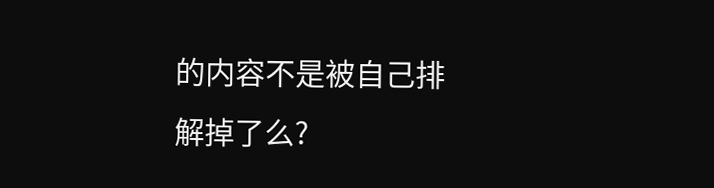的内容不是被自己排解掉了么?